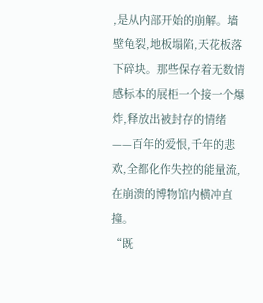,是从内部开始的崩解。墙壁龟裂,地板塌陷,天花板落下碎块。那些保存着无数情感标本的展柜一个接一个爆炸,释放出被封存的情绪——百年的爱恨,千年的悲欢,全都化作失控的能量流,在崩溃的博物馆内横冲直撞。
“既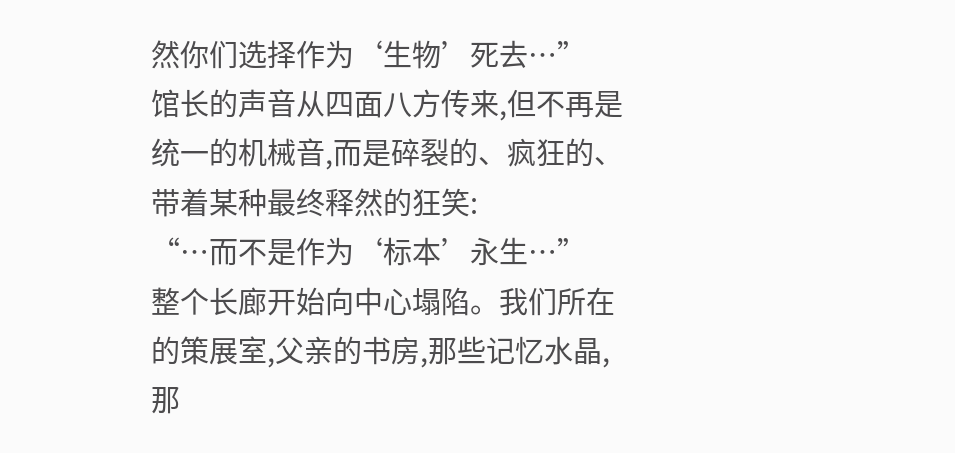然你们选择作为‘生物’死去…”
馆长的声音从四面八方传来,但不再是统一的机械音,而是碎裂的、疯狂的、带着某种最终释然的狂笑:
“…而不是作为‘标本’永生…”
整个长廊开始向中心塌陷。我们所在的策展室,父亲的书房,那些记忆水晶,那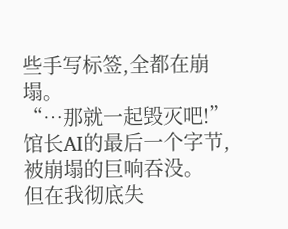些手写标签,全都在崩塌。
“…那就一起毁灭吧!”
馆长AI的最后一个字节,被崩塌的巨响吞没。
但在我彻底失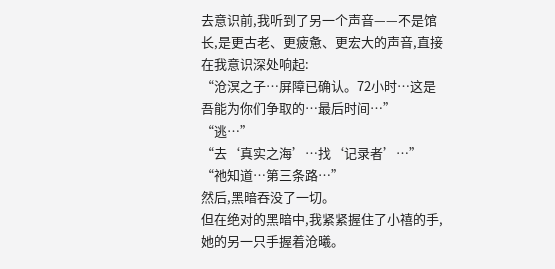去意识前,我听到了另一个声音——不是馆长,是更古老、更疲惫、更宏大的声音,直接在我意识深处响起:
“沧溟之子…屏障已确认。72小时…这是吾能为你们争取的…最后时间…”
“逃…”
“去‘真实之海’…找‘记录者’…”
“祂知道…第三条路…”
然后,黑暗吞没了一切。
但在绝对的黑暗中,我紧紧握住了小禧的手,她的另一只手握着沧曦。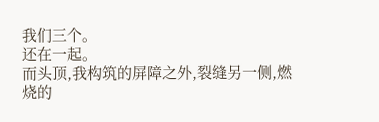我们三个。
还在一起。
而头顶,我构筑的屏障之外,裂缝另一侧,燃烧的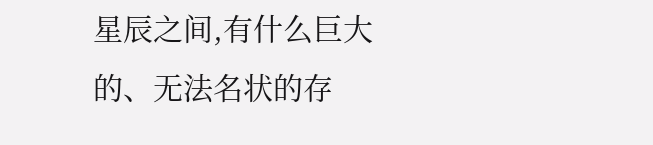星辰之间,有什么巨大的、无法名状的存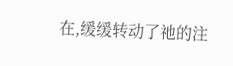在,缓缓转动了祂的注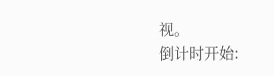视。
倒计时开始: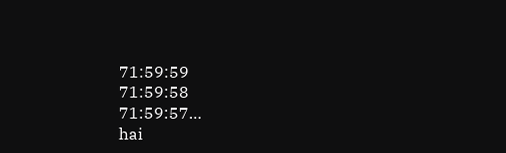71:59:59
71:59:58
71:59:57…
hai